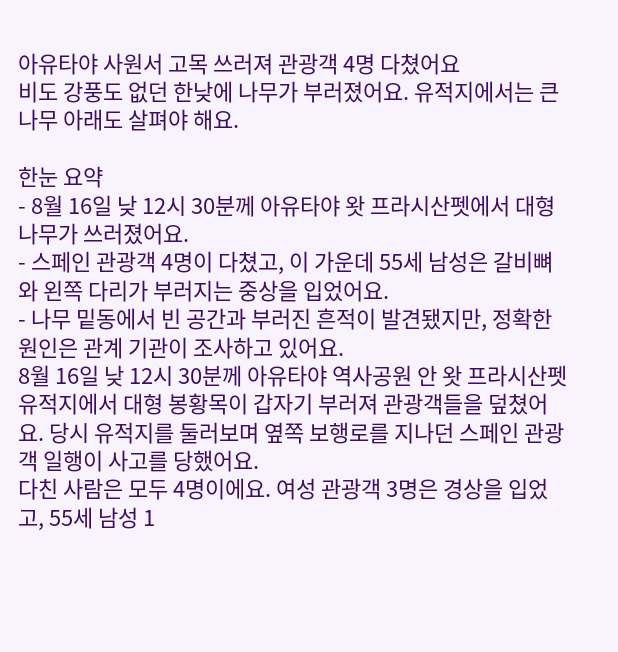아유타야 사원서 고목 쓰러져 관광객 4명 다쳤어요
비도 강풍도 없던 한낮에 나무가 부러졌어요. 유적지에서는 큰 나무 아래도 살펴야 해요.

한눈 요약
- 8월 16일 낮 12시 30분께 아유타야 왓 프라시산펫에서 대형 나무가 쓰러졌어요.
- 스페인 관광객 4명이 다쳤고, 이 가운데 55세 남성은 갈비뼈와 왼쪽 다리가 부러지는 중상을 입었어요.
- 나무 밑동에서 빈 공간과 부러진 흔적이 발견됐지만, 정확한 원인은 관계 기관이 조사하고 있어요.
8월 16일 낮 12시 30분께 아유타야 역사공원 안 왓 프라시산펫 유적지에서 대형 봉황목이 갑자기 부러져 관광객들을 덮쳤어요. 당시 유적지를 둘러보며 옆쪽 보행로를 지나던 스페인 관광객 일행이 사고를 당했어요.
다친 사람은 모두 4명이에요. 여성 관광객 3명은 경상을 입었고, 55세 남성 1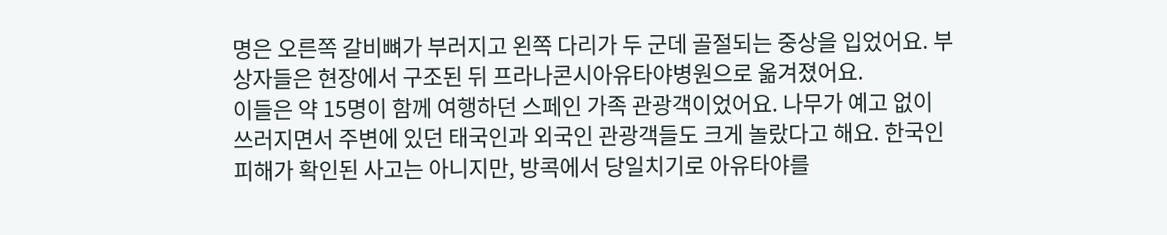명은 오른쪽 갈비뼈가 부러지고 왼쪽 다리가 두 군데 골절되는 중상을 입었어요. 부상자들은 현장에서 구조된 뒤 프라나콘시아유타야병원으로 옮겨졌어요.
이들은 약 15명이 함께 여행하던 스페인 가족 관광객이었어요. 나무가 예고 없이 쓰러지면서 주변에 있던 태국인과 외국인 관광객들도 크게 놀랐다고 해요. 한국인 피해가 확인된 사고는 아니지만, 방콕에서 당일치기로 아유타야를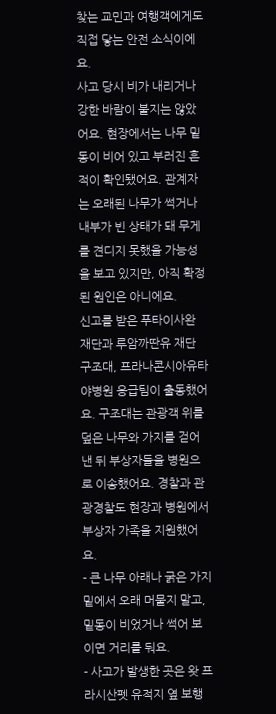찾는 교민과 여행객에게도 직접 닿는 안전 소식이에요.
사고 당시 비가 내리거나 강한 바람이 불지는 않았어요. 현장에서는 나무 밑동이 비어 있고 부러진 흔적이 확인됐어요. 관계자는 오래된 나무가 썩거나 내부가 빈 상태가 돼 무게를 견디지 못했을 가능성을 보고 있지만, 아직 확정된 원인은 아니에요.
신고를 받은 푸타이사완 재단과 루암까딴유 재단 구조대, 프라나콘시아유타야병원 응급팀이 출동했어요. 구조대는 관광객 위를 덮은 나무와 가지를 걷어낸 뒤 부상자들을 병원으로 이송했어요. 경찰과 관광경찰도 현장과 병원에서 부상자 가족을 지원했어요.
- 큰 나무 아래나 굵은 가지 밑에서 오래 머물지 말고, 밑동이 비었거나 썩어 보이면 거리를 둬요.
- 사고가 발생한 곳은 왓 프라시산펫 유적지 옆 보행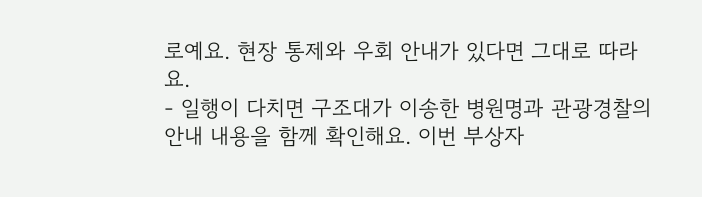로예요. 현장 통제와 우회 안내가 있다면 그대로 따라요.
- 일행이 다치면 구조대가 이송한 병원명과 관광경찰의 안내 내용을 함께 확인해요. 이번 부상자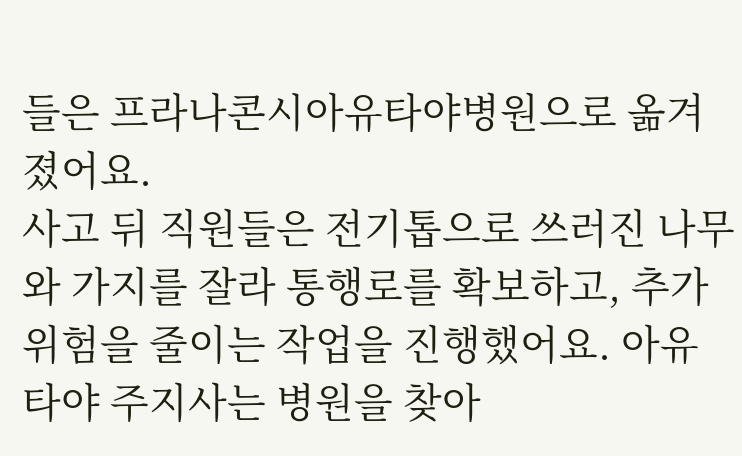들은 프라나콘시아유타야병원으로 옮겨졌어요.
사고 뒤 직원들은 전기톱으로 쓰러진 나무와 가지를 잘라 통행로를 확보하고, 추가 위험을 줄이는 작업을 진행했어요. 아유타야 주지사는 병원을 찾아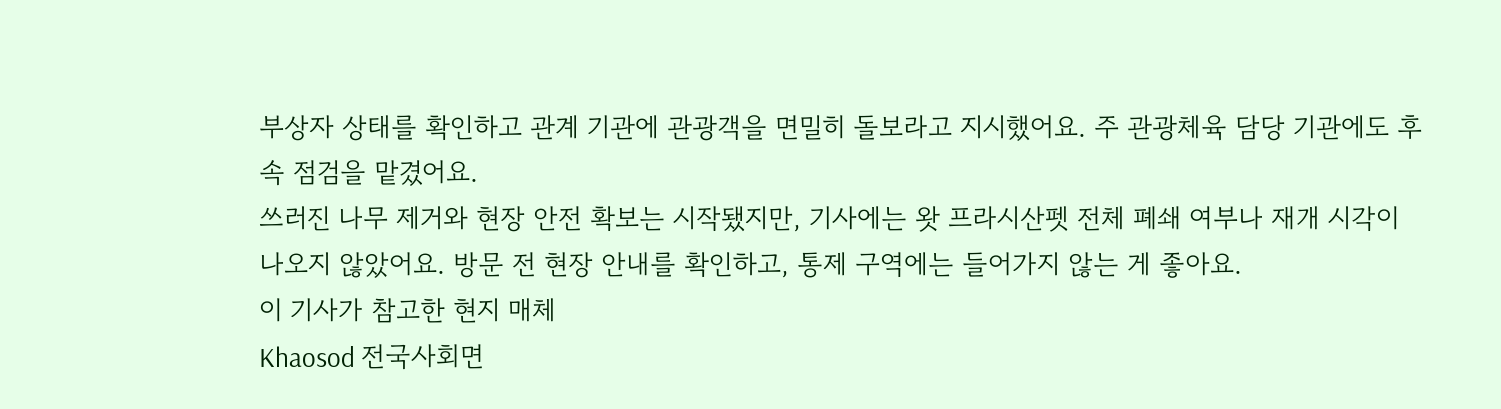부상자 상태를 확인하고 관계 기관에 관광객을 면밀히 돌보라고 지시했어요. 주 관광체육 담당 기관에도 후속 점검을 맡겼어요.
쓰러진 나무 제거와 현장 안전 확보는 시작됐지만, 기사에는 왓 프라시산펫 전체 폐쇄 여부나 재개 시각이 나오지 않았어요. 방문 전 현장 안내를 확인하고, 통제 구역에는 들어가지 않는 게 좋아요.
이 기사가 참고한 현지 매체
Khaosod 전국사회면